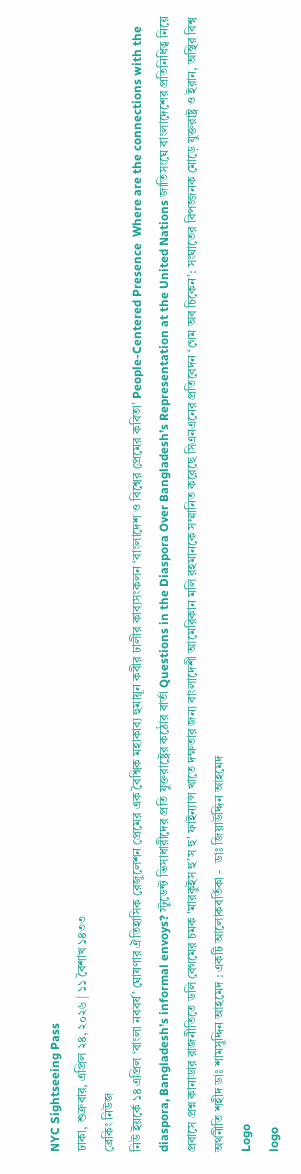NYC Sightseeing Pass
ঢাকা, শুক্রবার, এপ্রিল ২৪, ২০২৬ | ১১ বৈশাখ ১৪৩৩
ব্রেকিং নিউজ
নিউ ইয়র্কে ১৪ এপ্রিল ‘বাংলা নববর্ষ’ ঘোষণার ঐতিহাসিক রেজুলেশন প্রেমের এক বৈশ্বিক মহাকাব্য হুমায়ূন কবীর ঢালীর কাব্যসংকলন ‘বাংলাদেশ ও বিশ্বের প্রেমের কবিতা’ People-Centered Presence  Where are the connections with the diaspora, Bangladesh’s informal envoys? স্টুডেন্ট ভিসাধারীদের প্রতি যুক্তরাষ্ট্রের কঠোর বার্তা Questions in the Diaspora Over Bangladesh’s Representation at the United Nations জাতিসংঘে বাংলাদেশের প্রতিনিধিত্ব নিয়ে প্রবাসে প্রশ্ন কানাডার রাজনীতিতে ডলি বেগমের চমক 'মারকুইস হু’স হু' ফাইন্যান্স খাতে দক্ষতার জন্য বাংলাদেশী আমেরিকান মলি রহমানকে সম্মানিত করেছে সিএনএনের প্রতিবেদন ‘গেম অব চিকেন’: সংঘাতের বিপজ্জনক মোড়ে যুক্তরাষ্ট্র ও ইরান, অস্থির বিশ্ব অর্থনীতি শহীদ ডাঃ শামসুদ্দিন আহমেদ : একটি আলোকবর্তিকা -  ডাঃ জিয়াউদ্দিন আহমেদ
Logo
logo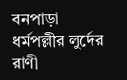বনপাড়া ধর্মপল্লীর লুর্দের রাণী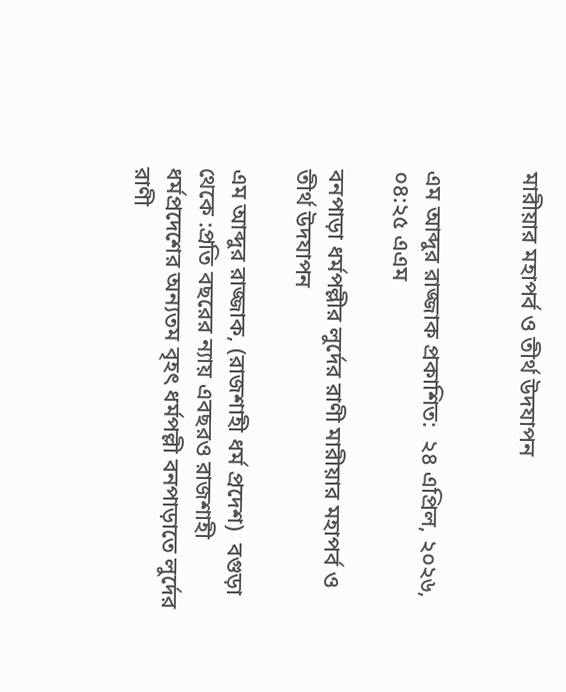মারীয়ার মহাপর্ব ও তীর্থ উদযাপন


এম আব্দুর রাজ্জাক প্রকাশিত:  ২৪ এপ্রিল, ২০২৬, ০৪:২৫ এএম

বনপাড়া ধর্মপল্লীর লুর্দের রাণী মারীয়ার মহাপর্ব ও তীর্থ উদযাপন

এম আব্দুর রাজ্জাক, (রাজশাহী ধর্ম প্রদেশ)  বগুড়া  থেকে :প্রতি বছরের ন্যায় এবছরও রাজশাহী ধর্মপ্রদেশের অন্যতম বৃহৎ ধর্মপল্লী বনপাড়াতে লুর্দের রাণী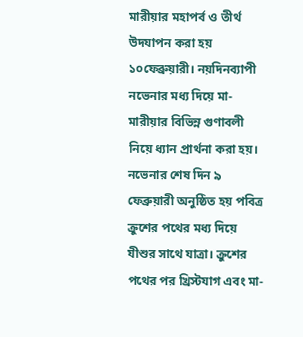মারীয়ার মহাপর্ব ও তীর্থ উদযাপন করা হয় ১০ফেব্রুয়ারী। নয়দিনব্যাপী নভেনার মধ্য দিয়ে মা- মারীয়ার বিভিন্ন গুণাবলী নিয়ে ধ্যান প্রার্থনা করা হয়। নভেনার শেষ দিন ৯ ফেব্রুয়ারী অনুষ্ঠিত হয় পবিত্র ক্রুশের পথের মধ্য দিয়ে যীশুর সাথে যাত্রা। ক্রুশের পথের পর খ্রিস্টযাগ এবং মা-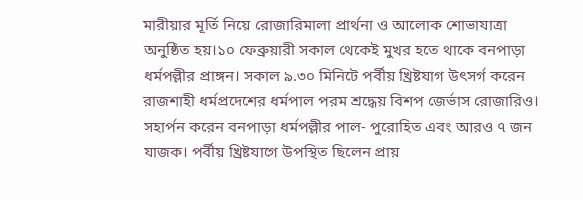মারীয়ার মূর্তি নিয়ে রোজারিমালা প্রার্থনা ও আলোক শোভাযাত্রা অনুষ্ঠিত হয়।১০ ফেব্রুয়ারী সকাল থেকেই মুখর হতে থাকে বনপাড়া ধর্মপল্লীর প্রাঙ্গন। সকাল ৯.৩০ মিনিটে পর্বীয় খ্রিষ্টযাগ উৎসর্গ করেন রাজশাহী ধর্মপ্রদেশের ধর্মপাল পরম শ্রদ্ধেয় বিশপ জের্ভাস রোজারিও। সহার্পন করেন বনপাড়া ধর্মপল্লীর পাল- পুরোহিত এবং আরও ৭ জন  যাজক। পর্বীয় খ্রিষ্টযাগে উপস্থিত ছিলেন প্রায়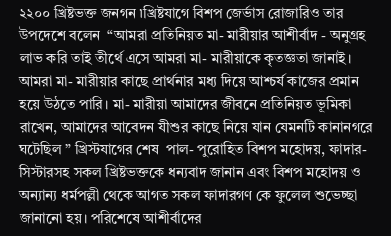২২০০ খ্রিষ্টভক্ত জনগন ৷খ্রিষ্টযাগে বিশপ জের্ভাস রোজারিও তার উপদেশে বলেন  “আমরা প্রতিনিয়ত মা- মারীয়ার আশীর্বাদ - অনুগ্রহ লাভ করি তাই তীর্থে এসে আমরা মা- মারীয়াকে কৃতজ্ঞতা জানাই। আমরা মা- মারীয়ার কাছে প্রার্থনার মধ্য দিয়ে আশ্চর্য কাজের প্রমান হয়ে উঠতে পারি। মা- মারীয়া আমাদের জীবনে প্রতিনিয়ত ভূমিকা রাখেন, আমাদের আবেদন যীশুর কাছে নিয়ে যান যেমনটি কানানগরে ঘটেছিল ” খ্রিস্টযাগের শেষ  পাল- পুরোহিত বিশপ মহোদয়, ফাদার- সিস্টারসহ সকল খ্রিষ্টভক্তকে ধন্যবাদ জানান এবং বিশপ মহোদয় ও অন্যান্য ধর্মপল্লী থেকে আগত সকল ফাদারগণ কে ফুলেল শুভেচ্ছা জানানো হয়। পরিশেষে আশীর্বাদের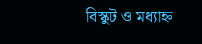বিস্কুট ও মধ্যাহ্ন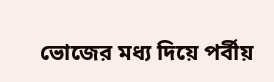ভোজের মধ্য দিয়ে পর্বীয়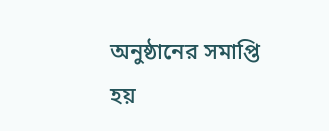অনুষ্ঠানের সমাপ্তি হয়